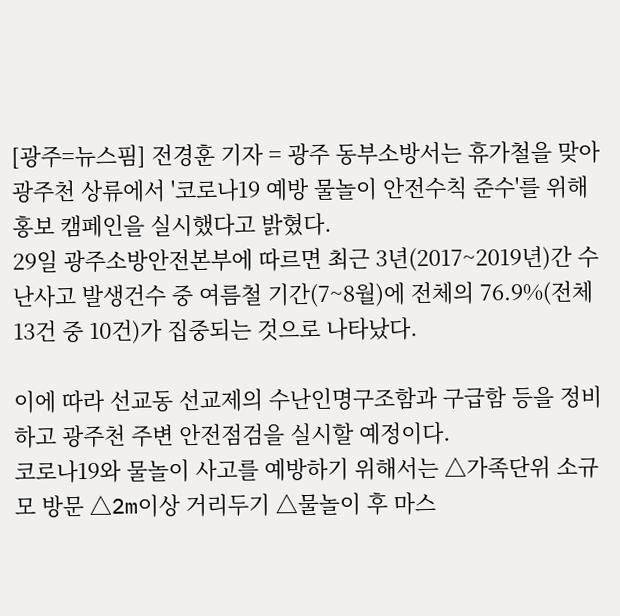[광주=뉴스핌] 전경훈 기자 = 광주 동부소방서는 휴가철을 맞아 광주천 상류에서 '코로나19 예방 물놀이 안전수칙 준수'를 위해 홍보 캠페인을 실시했다고 밝혔다.
29일 광주소방안전본부에 따르면 최근 3년(2017~2019년)간 수난사고 발생건수 중 여름철 기간(7~8월)에 전체의 76.9%(전체 13건 중 10건)가 집중되는 것으로 나타났다.

이에 따라 선교동 선교제의 수난인명구조함과 구급함 등을 정비하고 광주천 주변 안전점검을 실시할 예정이다.
코로나19와 물놀이 사고를 예방하기 위해서는 △가족단위 소규모 방문 △2m이상 거리두기 △물놀이 후 마스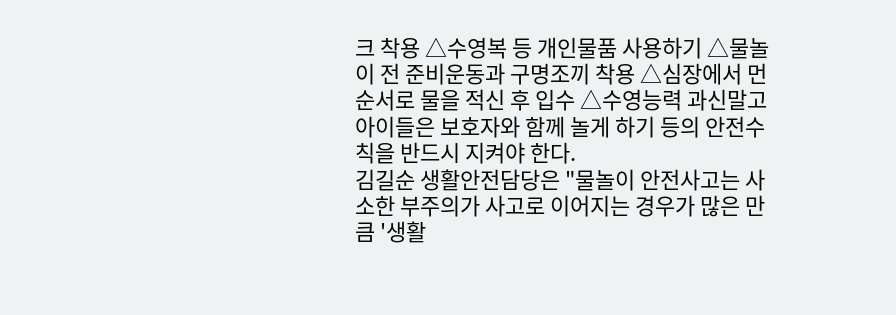크 착용 △수영복 등 개인물품 사용하기 △물놀이 전 준비운동과 구명조끼 착용 △심장에서 먼 순서로 물을 적신 후 입수 △수영능력 과신말고 아이들은 보호자와 함께 놀게 하기 등의 안전수칙을 반드시 지켜야 한다.
김길순 생활안전담당은 "물놀이 안전사고는 사소한 부주의가 사고로 이어지는 경우가 많은 만큼 '생활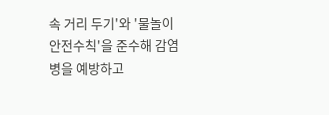속 거리 두기'와 '물놀이 안전수칙'을 준수해 감염병을 예방하고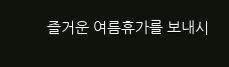즐거운 여름휴가를 보내시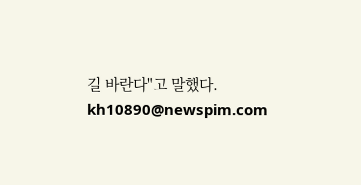길 바란다"고 말했다.
kh10890@newspim.com